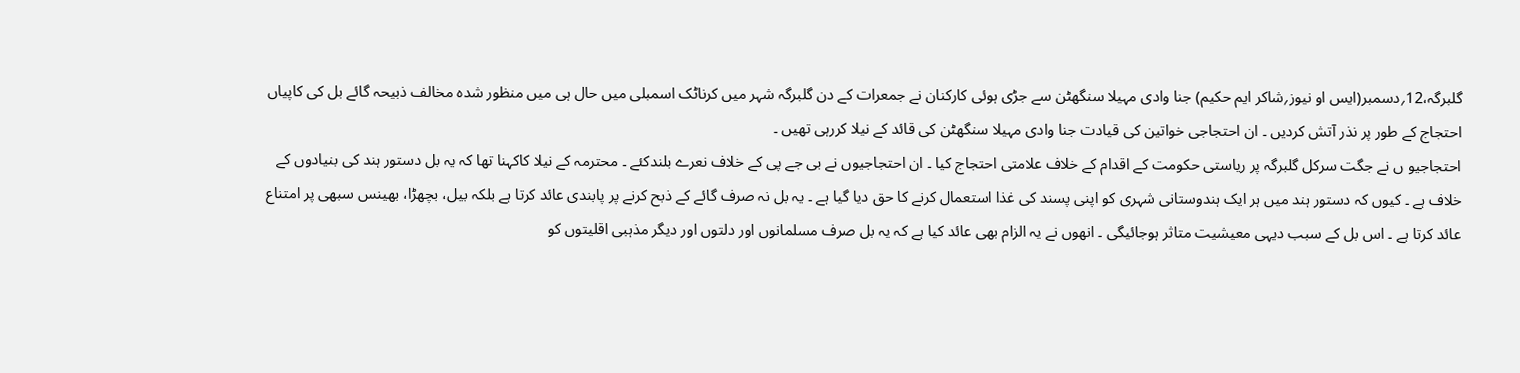گلبرگہ،12؍دسمبر(ایس او نیوز؍شاکر ایم حکیم) جنا وادی مہیلا سنگھٹن سے جڑی ہوئی کارکنان نے جمعرات کے دن گلبرگہ شہر میں کرناٹک اسمبلی میں حال ہی میں منظور شدہ مخالف ذبیحہ گائے بل کی کاپیاں احتجاج کے طور پر نذر آتش کردیں ۔ ان احتجاجی خواتین کی قیادت جنا وادی مہیلا سنگھٹن کی قائد کے نیلا کررہی تھیں ۔
احتجاجیو ں نے جگت سرکل گلبرگہ پر ریاستی حکومت کے اقدام کے خلاف علامتی احتجاج کیا ۔ ان احتجاجیوں نے بی جے پی کے خلاف نعرے بلندکئے ۔ محترمہ کے نیلا کاکہنا تھا کہ یہ بل دستور ہند کی بنیادوں کے خلاف ہے ۔ کیوں کہ دستور ہند میں ہر ایک ہندوستانی شہری کو اپنی پسند کی غذا استعمال کرنے کا حق دیا گیا ہے ۔ یہ بل نہ صرف گائے کے ذبح کرنے پر پابندی عائد کرتا ہے بلکہ بیل، بچھڑا، بھینس سبھی پر امتناع عائد کرتا ہے ۔ اس بل کے سبب دیہی معیشیت متاثر ہوجائیگی ۔ انھوں نے یہ الزام بھی عائد کیا ہے کہ یہ بل صرف مسلمانوں اور دلتوں اور دیگر مذہبی اقلیتوں کو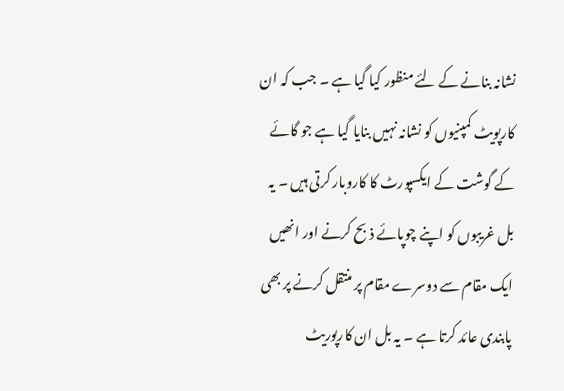نشانہ بنانے کے لئے منظور کیا گیا ہے ۔ جب کہ ان کارپویٹ کمپنیوں کو نشانہ نہیں بنایا گیا ہے جو گائے کے گوشت کے ایکسپورٹ کا کاروبار کرتی ہیں ۔ یہ بل غریبوں کو اپنے چوپائے ذبح کرنے اور انھیں ایک مقام سے دوسرے مقام پر منتقل کرنے پر بھی پابندی عائد کرتا ہے ۔ یہ بل ان کارپوریٹ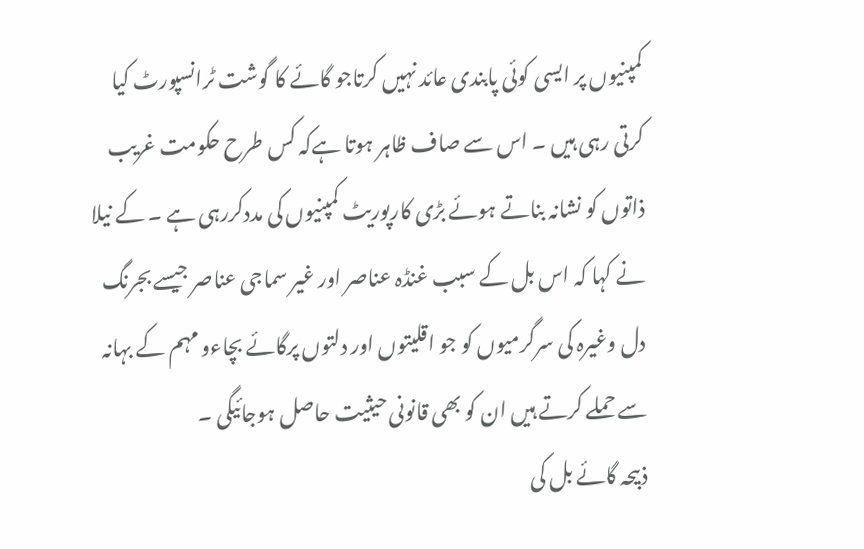کمپنیوں پر ایسی کوئی پابندی عائد نہیں کرتاجو گائے کا گوشت ٹرانسپورٹ کیا کرتی رہی ہیں ۔ اس سے صاف ظاہر ہوتا ہےکہ کس طرح حکومت غریب ذاتوں کو نشانہ بناتے ہوئے بڑی کارپوریٹ کمپنیوں کی مددکررہی ہے ۔ کے نیلا نے کہا کہ اس بل کے سبب غنڈہ عناصر اور غیر سماجی عناصر جیسے بجرنگ دل وغیرہ کی سرگرمیوں کو جو اقلیتوں اور دلتوں پرگائے بچاءو مہم کے بہانہ سے حملے کرتے ہیں ان کو بھی قانونی حیثیت حاصل ہوجائیگی ۔
ذبیحہ گائے بل کی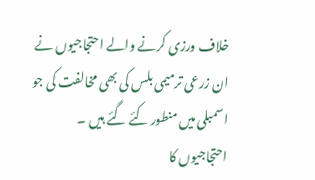خلاف ورزی کرنے والے احتجاجیوں نے ان زرعی ترمیمی بلس کی بھی مخالفت کی جو اسمبلی میں منطور کئے گئے ہیں ۔ احتجاجیوں کا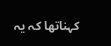کہناتھا کہ یہ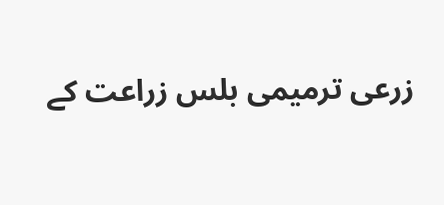زرعی ترمیمی بلس زراعت کے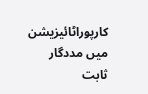کارپوراٹائیزیشن میں مددگار ثابت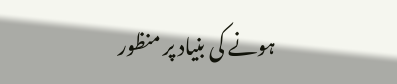ہونے کی بنیاد پر منظور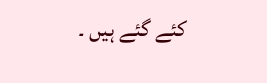کئے گئے ہیں ۔